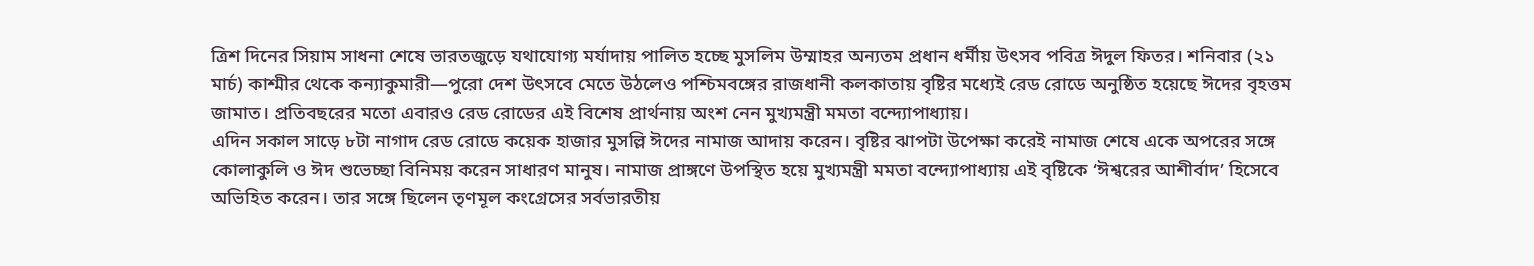ত্রিশ দিনের সিয়াম সাধনা শেষে ভারতজুড়ে যথাযোগ্য মর্যাদায় পালিত হচ্ছে মুসলিম উম্মাহর অন্যতম প্রধান ধর্মীয় উৎসব পবিত্র ঈদুল ফিতর। শনিবার (২১ মার্চ) কাশ্মীর থেকে কন্যাকুমারী—পুরো দেশ উৎসবে মেতে উঠলেও পশ্চিমবঙ্গের রাজধানী কলকাতায় বৃষ্টির মধ্যেই রেড রোডে অনুষ্ঠিত হয়েছে ঈদের বৃহত্তম জামাত। প্রতিবছরের মতো এবারও রেড রোডের এই বিশেষ প্রার্থনায় অংশ নেন মুখ্যমন্ত্রী মমতা বন্দ্যোপাধ্যায়।
এদিন সকাল সাড়ে ৮টা নাগাদ রেড রোডে কয়েক হাজার মুসল্লি ঈদের নামাজ আদায় করেন। বৃষ্টির ঝাপটা উপেক্ষা করেই নামাজ শেষে একে অপরের সঙ্গে কোলাকুলি ও ঈদ শুভেচ্ছা বিনিময় করেন সাধারণ মানুষ। নামাজ প্রাঙ্গণে উপস্থিত হয়ে মুখ্যমন্ত্রী মমতা বন্দ্যোপাধ্যায় এই বৃষ্টিকে ‘ঈশ্বরের আশীর্বাদ’ হিসেবে অভিহিত করেন। তার সঙ্গে ছিলেন তৃণমূল কংগ্রেসের সর্বভারতীয়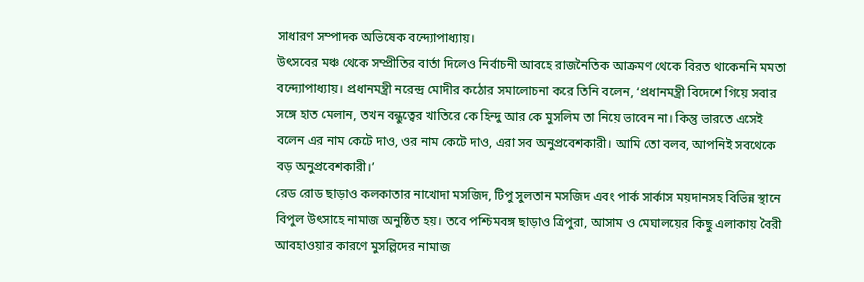সাধারণ সম্পাদক অভিষেক বন্দ্যোপাধ্যায়।
উৎসবের মঞ্চ থেকে সম্প্রীতির বার্তা দিলেও নির্বাচনী আবহে রাজনৈতিক আক্রমণ থেকে বিরত থাকেননি মমতা বন্দ্যোপাধ্যায়। প্রধানমন্ত্রী নরেন্দ্র মোদীর কঠোর সমালোচনা করে তিনি বলেন, ‘প্রধানমন্ত্রী বিদেশে গিয়ে সবার সঙ্গে হাত মেলান, তখন বন্ধুত্বের খাতিরে কে হিন্দু আর কে মুসলিম তা নিয়ে ভাবেন না। কিন্তু ভারতে এসেই বলেন এর নাম কেটে দাও, ওর নাম কেটে দাও, এরা সব অনুপ্রবেশকারী। আমি তো বলব, আপনিই সবথেকে বড় অনুপ্রবেশকারী।’
রেড রোড ছাড়াও কলকাতার নাখোদা মসজিদ, টিপু সুলতান মসজিদ এবং পার্ক সার্কাস ময়দানসহ বিভিন্ন স্থানে বিপুল উৎসাহে নামাজ অনুষ্ঠিত হয়। তবে পশ্চিমবঙ্গ ছাড়াও ত্রিপুরা, আসাম ও মেঘালয়ের কিছু এলাকায় বৈরী আবহাওয়ার কারণে মুসল্লিদের নামাজ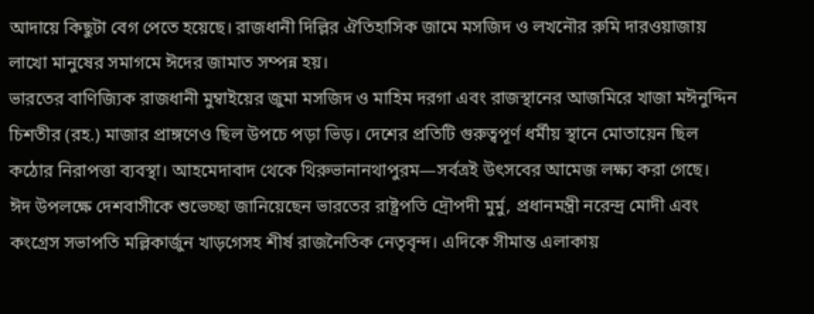আদায়ে কিছুটা বেগ পেতে হয়েছে। রাজধানী দিল্লির ঐতিহাসিক জামে মসজিদ ও লখনৌর রুমি দারওয়াজায় লাখো মানুষের সমাগমে ঈদের জামাত সম্পন্ন হয়।
ভারতের বাণিজ্যিক রাজধানী মুম্বাইয়ের জুমা মসজিদ ও মাহিম দরগা এবং রাজস্থানের আজমিরে খাজা মঈনুদ্দিন চিশতীর (রহ.) মাজার প্রাঙ্গণেও ছিল উপচে পড়া ভিড়। দেশের প্রতিটি গুরুত্বপূর্ণ ধর্মীয় স্থানে মোতায়েন ছিল কঠোর নিরাপত্তা ব্যবস্থা। আহমেদাবাদ থেকে থিরুভানানথাপুরম—সর্বত্রই উৎসবের আমেজ লক্ষ্য করা গেছে।
ঈদ উপলক্ষে দেশবাসীকে শুভেচ্ছা জানিয়েছেন ভারতের রাষ্ট্রপতি দ্রৌপদী মুর্মু, প্রধানমন্ত্রী নরেন্দ্র মোদী এবং কংগ্রেস সভাপতি মল্লিকার্জুন খাড়গেসহ শীর্ষ রাজনৈতিক নেতৃবৃন্দ। এদিকে সীমান্ত এলাকায়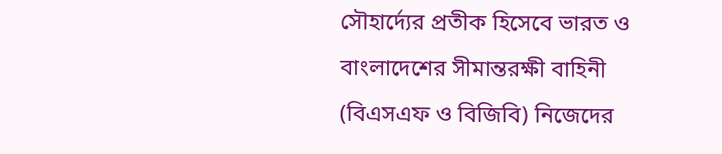সৌহার্দ্যের প্রতীক হিসেবে ভারত ও বাংলাদেশের সীমান্তরক্ষী বাহিনী (বিএসএফ ও বিজিবি) নিজেদের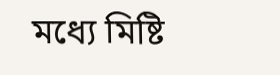মধ্যে মিষ্টি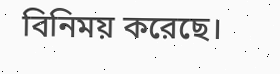বিনিময় করেছে।